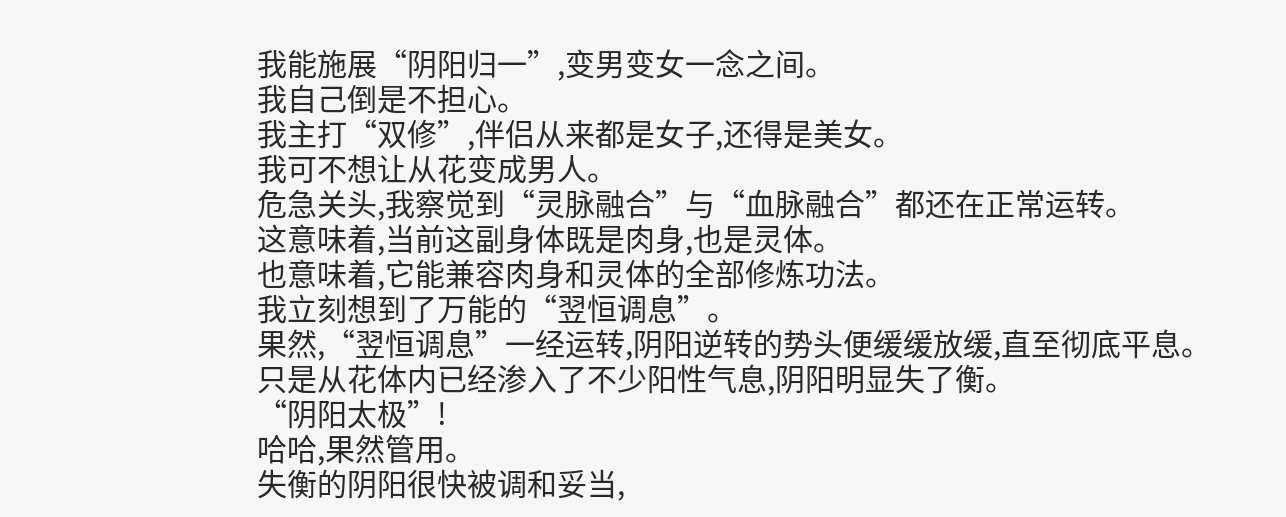我能施展“阴阳归一”,变男变女一念之间。
我自己倒是不担心。
我主打“双修”,伴侣从来都是女子,还得是美女。
我可不想让从花变成男人。
危急关头,我察觉到“灵脉融合”与“血脉融合”都还在正常运转。
这意味着,当前这副身体既是肉身,也是灵体。
也意味着,它能兼容肉身和灵体的全部修炼功法。
我立刻想到了万能的“翌恒调息”。
果然,“翌恒调息”一经运转,阴阳逆转的势头便缓缓放缓,直至彻底平息。
只是从花体内已经渗入了不少阳性气息,阴阳明显失了衡。
“阴阳太极”!
哈哈,果然管用。
失衡的阴阳很快被调和妥当,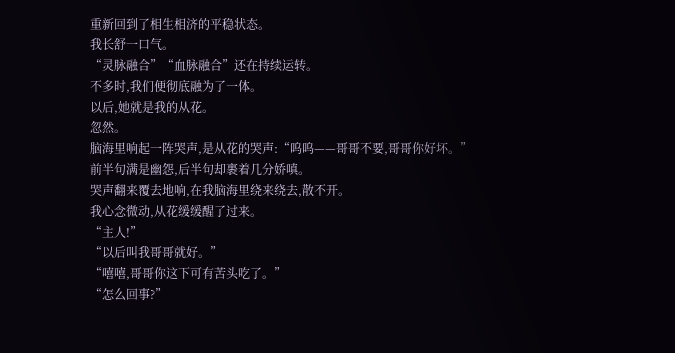重新回到了相生相济的平稳状态。
我长舒一口气。
“灵脉融合”“血脉融合”还在持续运转。
不多时,我们便彻底融为了一体。
以后,她就是我的从花。
忽然。
脑海里响起一阵哭声,是从花的哭声:“呜呜——哥哥不要,哥哥你好坏。”
前半句满是幽怨,后半句却裹着几分娇嗔。
哭声翻来覆去地响,在我脑海里绕来绕去,散不开。
我心念微动,从花缓缓醒了过来。
“主人!”
“以后叫我哥哥就好。”
“嘻嘻,哥哥你这下可有苦头吃了。”
“怎么回事?”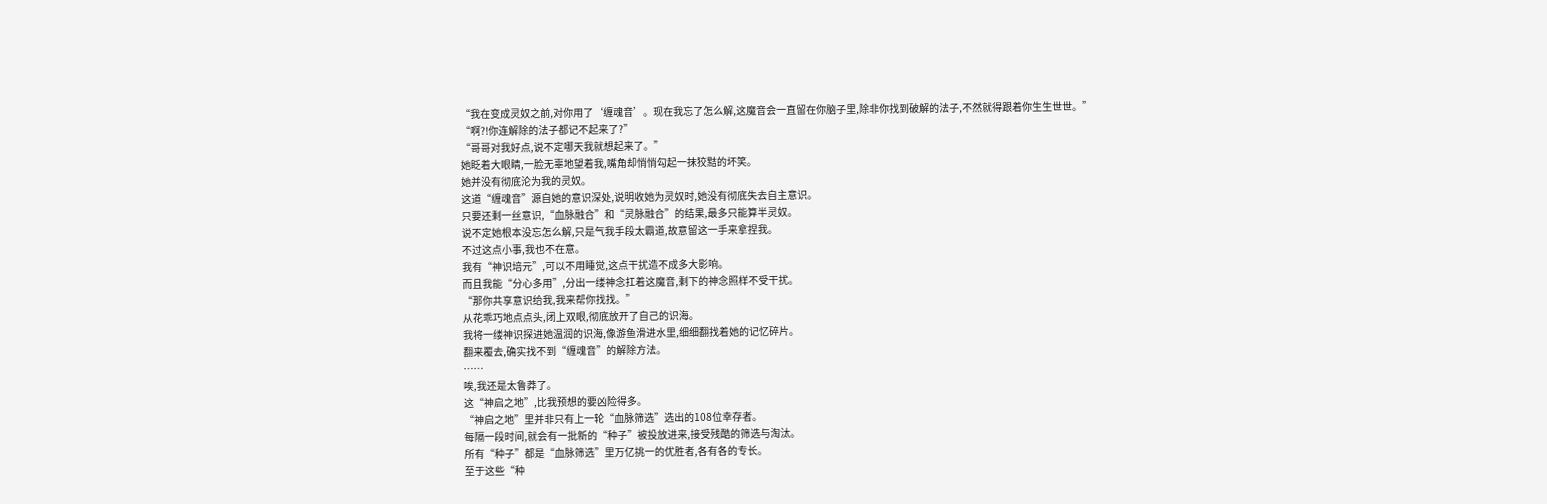“我在变成灵奴之前,对你用了‘缠魂音’。现在我忘了怎么解,这魔音会一直留在你脑子里,除非你找到破解的法子,不然就得跟着你生生世世。”
“啊?!你连解除的法子都记不起来了?”
“哥哥对我好点,说不定哪天我就想起来了。”
她眨着大眼睛,一脸无辜地望着我,嘴角却悄悄勾起一抹狡黠的坏笑。
她并没有彻底沦为我的灵奴。
这道“缠魂音”源自她的意识深处,说明收她为灵奴时,她没有彻底失去自主意识。
只要还剩一丝意识,“血脉融合”和“灵脉融合”的结果,最多只能算半灵奴。
说不定她根本没忘怎么解,只是气我手段太霸道,故意留这一手来拿捏我。
不过这点小事,我也不在意。
我有“神识培元”,可以不用睡觉,这点干扰造不成多大影响。
而且我能“分心多用”,分出一缕神念扛着这魔音,剩下的神念照样不受干扰。
“那你共享意识给我,我来帮你找找。”
从花乖巧地点点头,闭上双眼,彻底放开了自己的识海。
我将一缕神识探进她温润的识海,像游鱼滑进水里,细细翻找着她的记忆碎片。
翻来覆去,确实找不到“缠魂音”的解除方法。
……
唉,我还是太鲁莽了。
这“神启之地”,比我预想的要凶险得多。
“神启之地”里并非只有上一轮“血脉筛选”选出的108位幸存者。
每隔一段时间,就会有一批新的“种子”被投放进来,接受残酷的筛选与淘汰。
所有“种子”都是“血脉筛选”里万亿挑一的优胜者,各有各的专长。
至于这些“种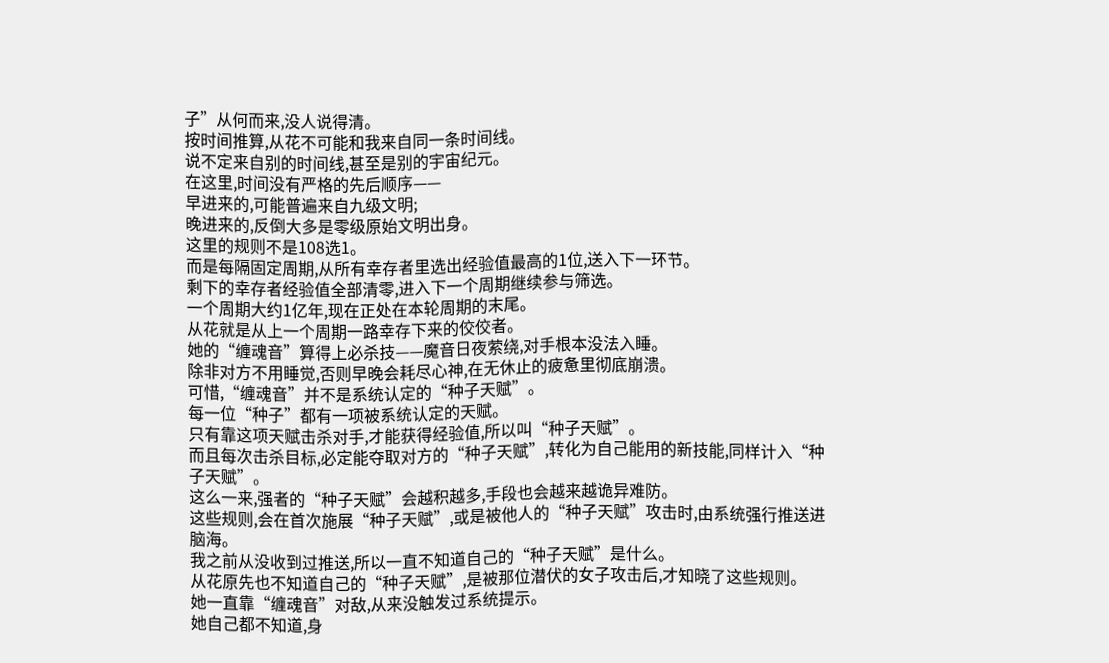子”从何而来,没人说得清。
按时间推算,从花不可能和我来自同一条时间线。
说不定来自别的时间线,甚至是别的宇宙纪元。
在这里,时间没有严格的先后顺序——
早进来的,可能普遍来自九级文明;
晚进来的,反倒大多是零级原始文明出身。
这里的规则不是108选1。
而是每隔固定周期,从所有幸存者里选出经验值最高的1位,送入下一环节。
剩下的幸存者经验值全部清零,进入下一个周期继续参与筛选。
一个周期大约1亿年,现在正处在本轮周期的末尾。
从花就是从上一个周期一路幸存下来的佼佼者。
她的“缠魂音”算得上必杀技——魔音日夜萦绕,对手根本没法入睡。
除非对方不用睡觉,否则早晚会耗尽心神,在无休止的疲惫里彻底崩溃。
可惜,“缠魂音”并不是系统认定的“种子天赋”。
每一位“种子”都有一项被系统认定的天赋。
只有靠这项天赋击杀对手,才能获得经验值,所以叫“种子天赋”。
而且每次击杀目标,必定能夺取对方的“种子天赋”,转化为自己能用的新技能,同样计入“种子天赋”。
这么一来,强者的“种子天赋”会越积越多,手段也会越来越诡异难防。
这些规则,会在首次施展“种子天赋”,或是被他人的“种子天赋”攻击时,由系统强行推送进脑海。
我之前从没收到过推送,所以一直不知道自己的“种子天赋”是什么。
从花原先也不知道自己的“种子天赋”,是被那位潜伏的女子攻击后,才知晓了这些规则。
她一直靠“缠魂音”对敌,从来没触发过系统提示。
她自己都不知道,身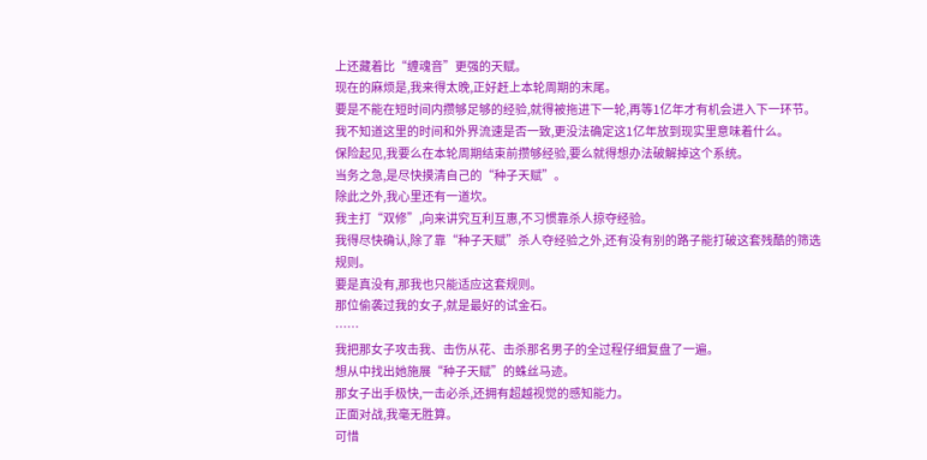上还藏着比“缠魂音”更强的天赋。
现在的麻烦是,我来得太晚,正好赶上本轮周期的末尾。
要是不能在短时间内攒够足够的经验,就得被拖进下一轮,再等1亿年才有机会进入下一环节。
我不知道这里的时间和外界流速是否一致,更没法确定这1亿年放到现实里意味着什么。
保险起见,我要么在本轮周期结束前攒够经验,要么就得想办法破解掉这个系统。
当务之急,是尽快摸清自己的“种子天赋”。
除此之外,我心里还有一道坎。
我主打“双修”,向来讲究互利互惠,不习惯靠杀人掠夺经验。
我得尽快确认,除了靠“种子天赋”杀人夺经验之外,还有没有别的路子能打破这套残酷的筛选规则。
要是真没有,那我也只能适应这套规则。
那位偷袭过我的女子,就是最好的试金石。
……
我把那女子攻击我、击伤从花、击杀那名男子的全过程仔细复盘了一遍。
想从中找出她施展“种子天赋”的蛛丝马迹。
那女子出手极快,一击必杀,还拥有超越视觉的感知能力。
正面对战,我毫无胜算。
可惜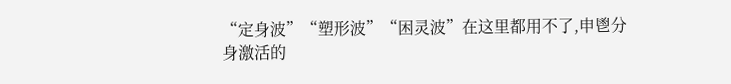“定身波”“塑形波”“困灵波”在这里都用不了,申鬯分身激活的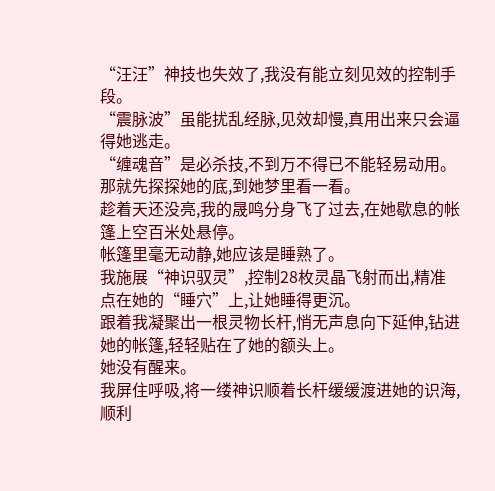“汪汪”神技也失效了,我没有能立刻见效的控制手段。
“震脉波”虽能扰乱经脉,见效却慢,真用出来只会逼得她逃走。
“缠魂音”是必杀技,不到万不得已不能轻易动用。
那就先探探她的底,到她梦里看一看。
趁着天还没亮,我的晟鸣分身飞了过去,在她歇息的帐篷上空百米处悬停。
帐篷里毫无动静,她应该是睡熟了。
我施展“神识驭灵”,控制28枚灵晶飞射而出,精准点在她的“睡穴”上,让她睡得更沉。
跟着我凝聚出一根灵物长杆,悄无声息向下延伸,钻进她的帐篷,轻轻贴在了她的额头上。
她没有醒来。
我屏住呼吸,将一缕神识顺着长杆缓缓渡进她的识海,顺利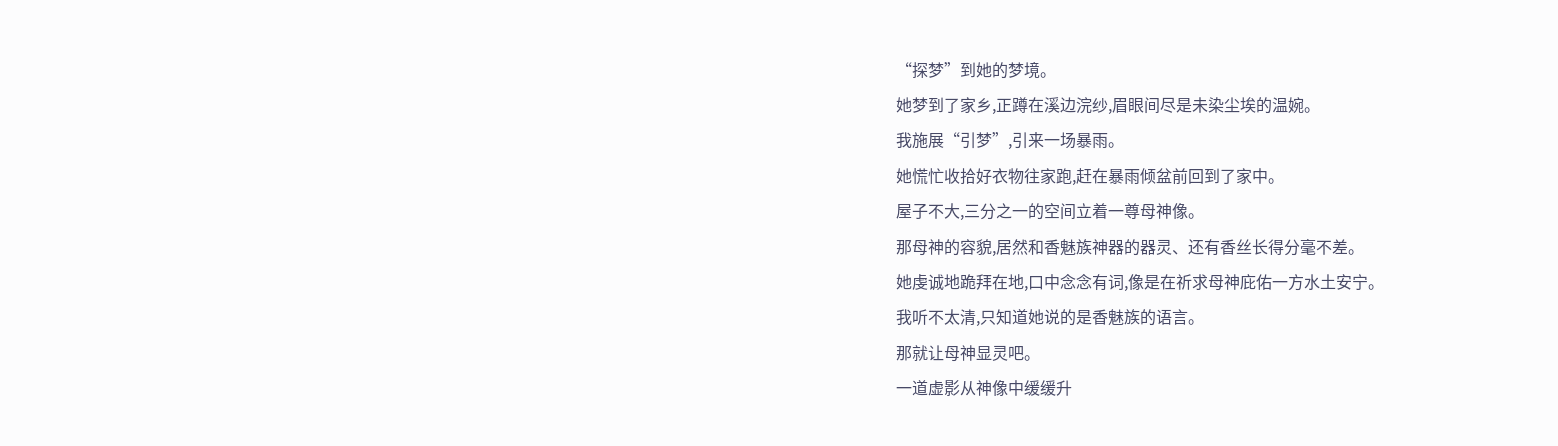“探梦”到她的梦境。
她梦到了家乡,正蹲在溪边浣纱,眉眼间尽是未染尘埃的温婉。
我施展“引梦”,引来一场暴雨。
她慌忙收拾好衣物往家跑,赶在暴雨倾盆前回到了家中。
屋子不大,三分之一的空间立着一尊母神像。
那母神的容貌,居然和香魅族神器的器灵、还有香丝长得分毫不差。
她虔诚地跪拜在地,口中念念有词,像是在祈求母神庇佑一方水土安宁。
我听不太清,只知道她说的是香魅族的语言。
那就让母神显灵吧。
一道虚影从神像中缓缓升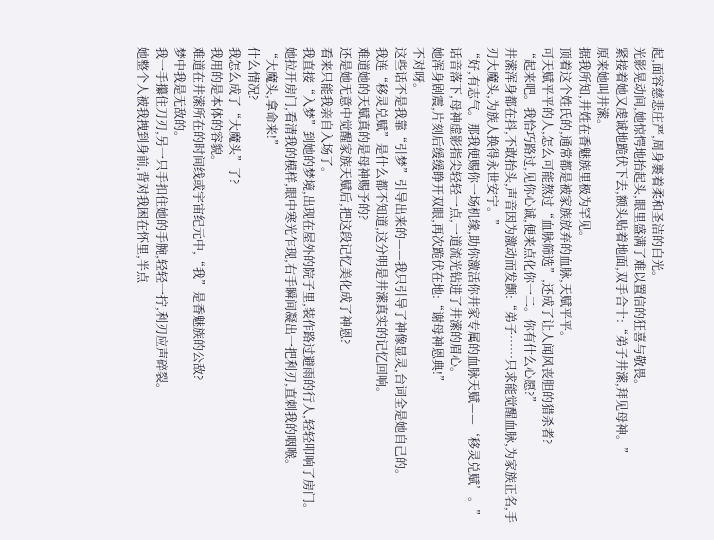起,面容慈悲庄严,周身裹着柔和圣洁的白光。
光影晃动间,她惊愕地抬起头,眼里盛满了难以置信的狂喜与敬畏。
紧接着她又虔诚地跪伏下去,额头贴着地面,双手合十:“弟子井潆,拜见母神。”
原来她叫井潆。
据我所知,井姓在香魅族里极为罕见。
顶着这个姓氏的,通常都是被家族放弃的血脉,天赋平平。
可天赋平平的人,怎么可能熬过“血脉筛选”,还成了让人闻风丧胆的猎杀者?
“起来吧。我恰巧路过,见你心诚,便来点化你一二。你有什么心愿?”
井潆浑身都在抖,不敢抬头,声音因为激动而发颤:“弟子……只求能觉醒血脉,为家族正名,手刃大魔头,为族人换得永世安宁。”
“好,有志气。那我便赐你一场机缘,助你激活你井家专属的血脉天赋——‘移灵兑赋’。”
话音落下,母神虚影指尖轻轻一点,一道流光钻进了井潆的眉心。
她浑身剧震,片刻后缓缓睁开双眼,再次跪伏在地:“谢母神恩典!”
不对呀。
这些话不是我靠“引梦”引导出来的——我只引导了神像显灵,台词全是她自己的。
我连“移灵兑赋”是什么都不知道,这分明是井潆真实的记忆回响。
难道她的天赋真的是母神赐予的?
还是她无意中觉醒家族天赋后,把这段记忆美化成了神恩?
看来只能我亲自入场了。
我直接“入梦”到她的梦境,出现在屋外的院子里,装作路过避雨的行人,轻轻叩响了房门。
她拉开房门,看清我的模样,眼中寒光乍现,右手瞬间凝出一把利刃,直刺我的咽喉。
“大魔头,拿命来!”
什么情况?
我怎么成了“大魔头”了?
我用的是本体的容貌。
难道在井潆所在的时间线或宇宙纪元中,“我”是香魅族的公敌?
梦中我是无敌的。
我一手攥住刀刃,另一只手扣住她的手腕,轻轻一拧,利刃应声碎裂。
她整个人被我拽到身前,背对我困在怀里,半点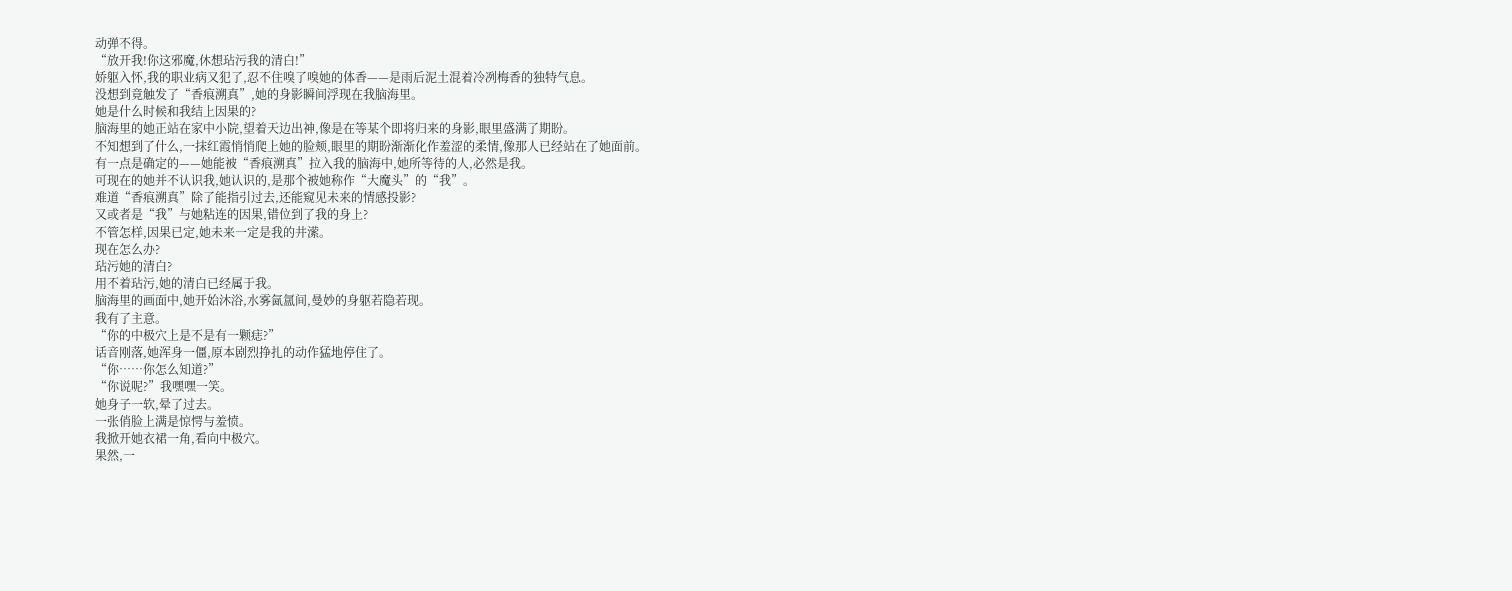动弹不得。
“放开我!你这邪魔,休想玷污我的清白!”
娇躯入怀,我的职业病又犯了,忍不住嗅了嗅她的体香——是雨后泥土混着冷冽梅香的独特气息。
没想到竟触发了“香痕溯真”,她的身影瞬间浮现在我脑海里。
她是什么时候和我结上因果的?
脑海里的她正站在家中小院,望着天边出神,像是在等某个即将归来的身影,眼里盛满了期盼。
不知想到了什么,一抹红霞悄悄爬上她的脸颊,眼里的期盼渐渐化作羞涩的柔情,像那人已经站在了她面前。
有一点是确定的——她能被“香痕溯真”拉入我的脑海中,她所等待的人,必然是我。
可现在的她并不认识我,她认识的,是那个被她称作“大魔头”的“我”。
难道“香痕溯真”除了能指引过去,还能窥见未来的情感投影?
又或者是“我”与她粘连的因果,错位到了我的身上?
不管怎样,因果已定,她未来一定是我的井潆。
现在怎么办?
玷污她的清白?
用不着玷污,她的清白已经属于我。
脑海里的画面中,她开始沐浴,水雾氤氲间,曼妙的身躯若隐若现。
我有了主意。
“你的中极穴上是不是有一颗痣?”
话音刚落,她浑身一僵,原本剧烈挣扎的动作猛地停住了。
“你……你怎么知道?”
“你说呢?”我嘿嘿一笑。
她身子一软,晕了过去。
一张俏脸上满是惊愕与羞愤。
我掀开她衣裙一角,看向中极穴。
果然,一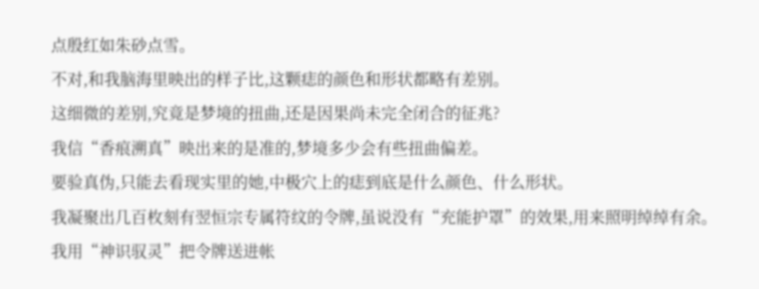点殷红如朱砂点雪。
不对,和我脑海里映出的样子比,这颗痣的颜色和形状都略有差别。
这细微的差别,究竟是梦境的扭曲,还是因果尚未完全闭合的征兆?
我信“香痕溯真”映出来的是准的,梦境多少会有些扭曲偏差。
要验真伪,只能去看现实里的她,中极穴上的痣到底是什么颜色、什么形状。
我凝聚出几百枚刻有翌恒宗专属符纹的令牌,虽说没有“充能护罩”的效果,用来照明绰绰有余。
我用“神识驭灵”把令牌送进帐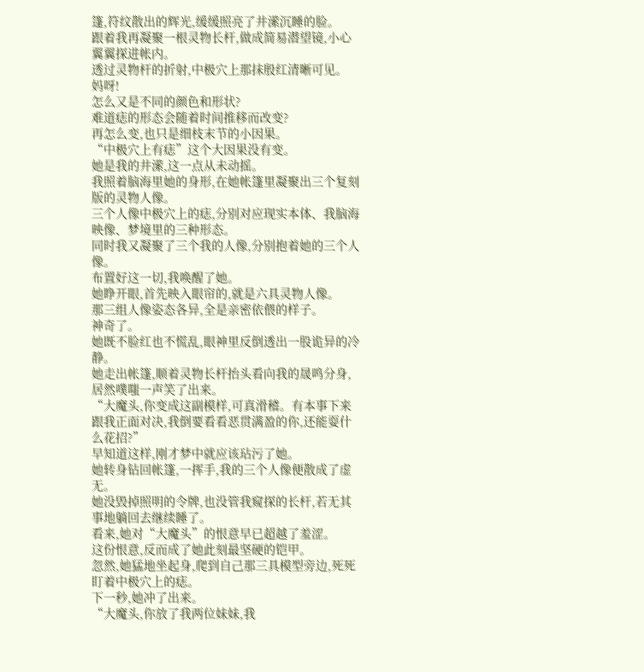篷,符纹散出的辉光,缓缓照亮了井潆沉睡的脸。
跟着我再凝聚一根灵物长杆,做成简易潜望镜,小心翼翼探进帐内。
透过灵物杆的折射,中极穴上那抹殷红清晰可见。
妈呀!
怎么又是不同的颜色和形状?
难道痣的形态会随着时间推移而改变?
再怎么变,也只是细枝末节的小因果。
“中极穴上有痣”这个大因果没有变。
她是我的井潆,这一点从未动摇。
我照着脑海里她的身形,在她帐篷里凝聚出三个复刻版的灵物人像。
三个人像中极穴上的痣,分别对应现实本体、我脑海映像、梦境里的三种形态。
同时我又凝聚了三个我的人像,分别抱着她的三个人像。
布置好这一切,我唤醒了她。
她睁开眼,首先映入眼帘的,就是六具灵物人像。
那三组人像姿态各异,全是亲密依偎的样子。
神奇了。
她既不脸红也不慌乱,眼神里反倒透出一股诡异的冷静。
她走出帐篷,顺着灵物长杆抬头看向我的晟鸣分身,居然噗嗤一声笑了出来。
“大魔头,你变成这副模样,可真滑稽。有本事下来跟我正面对决,我倒要看看恶贯满盈的你,还能耍什么花招?”
早知道这样,刚才梦中就应该玷污了她。
她转身钻回帐篷,一挥手,我的三个人像便散成了虚无。
她没毁掉照明的令牌,也没管我窥探的长杆,若无其事地躺回去继续睡了。
看来,她对“大魔头”的恨意早已超越了羞涩。
这份恨意,反而成了她此刻最坚硬的铠甲。
忽然,她猛地坐起身,爬到自己那三具模型旁边,死死盯着中极穴上的痣。
下一秒,她冲了出来。
“大魔头,你放了我两位妹妹,我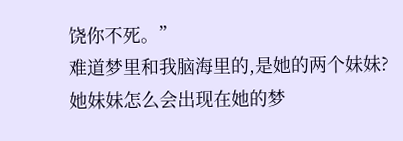饶你不死。”
难道梦里和我脑海里的,是她的两个妹妹?
她妹妹怎么会出现在她的梦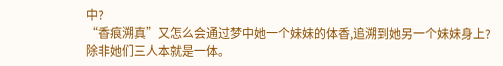中?
“香痕溯真”又怎么会通过梦中她一个妹妹的体香,追溯到她另一个妹妹身上?
除非她们三人本就是一体。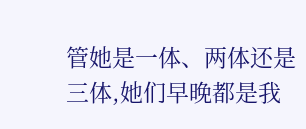管她是一体、两体还是三体,她们早晚都是我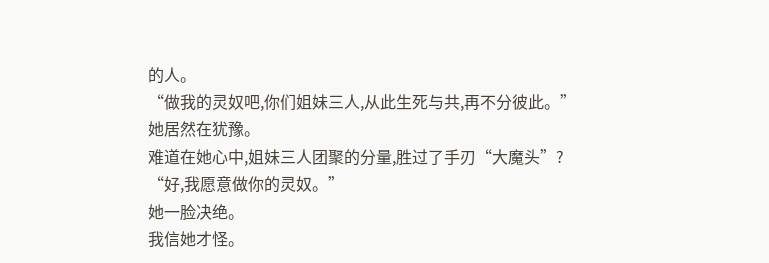的人。
“做我的灵奴吧,你们姐妹三人,从此生死与共,再不分彼此。”
她居然在犹豫。
难道在她心中,姐妹三人团聚的分量,胜过了手刃“大魔头”?
“好,我愿意做你的灵奴。”
她一脸决绝。
我信她才怪。